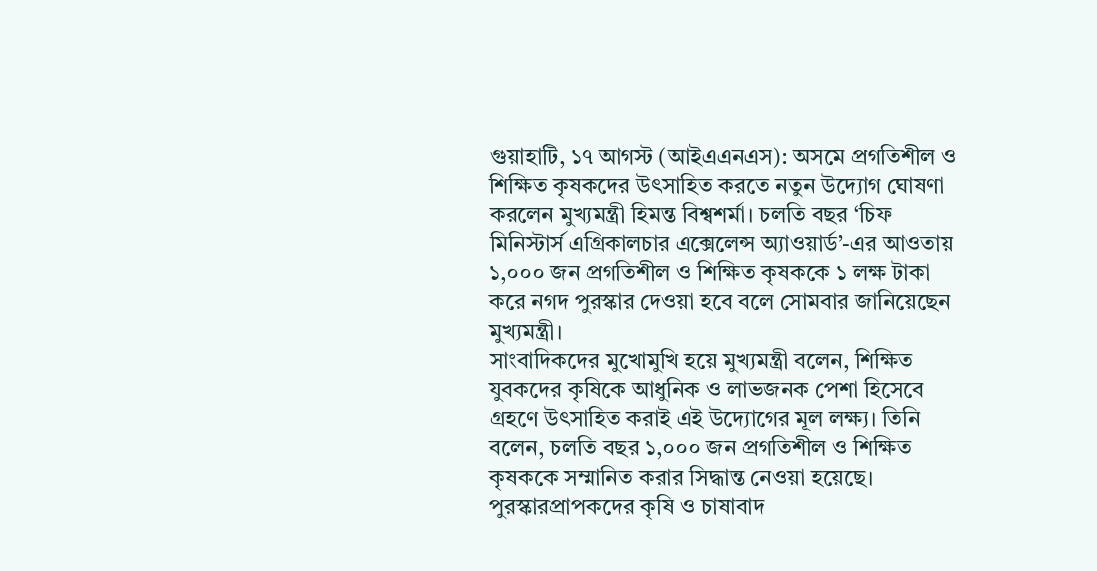গুয়াহাটি, ১৭ আগস্ট (আইএএনএস): অসমে প্রগতিশীল ও শিক্ষিত কৃষকদের উৎসাহিত করতে নতুন উদ্যোগ ঘোষণা করলেন মুখ্যমন্ত্রী হিমন্ত বিশ্বশর্মা। চলতি বছর ‘চিফ মিনিস্টার্স এগ্রিকালচার এক্সেলেন্স অ্যাওয়ার্ড’-এর আওতায় ১,০০০ জন প্রগতিশীল ও শিক্ষিত কৃষককে ১ লক্ষ টাকা করে নগদ পুরস্কার দেওয়া হবে বলে সোমবার জানিয়েছেন মুখ্যমন্ত্রী।
সাংবাদিকদের মুখোমুখি হয়ে মুখ্যমন্ত্রী বলেন, শিক্ষিত যুবকদের কৃষিকে আধুনিক ও লাভজনক পেশা হিসেবে গ্রহণে উৎসাহিত করাই এই উদ্যোগের মূল লক্ষ্য। তিনি বলেন, চলতি বছর ১,০০০ জন প্রগতিশীল ও শিক্ষিত কৃষককে সম্মানিত করার সিদ্ধান্ত নেওয়া হয়েছে। পুরস্কারপ্রাপকদের কৃষি ও চাষাবাদ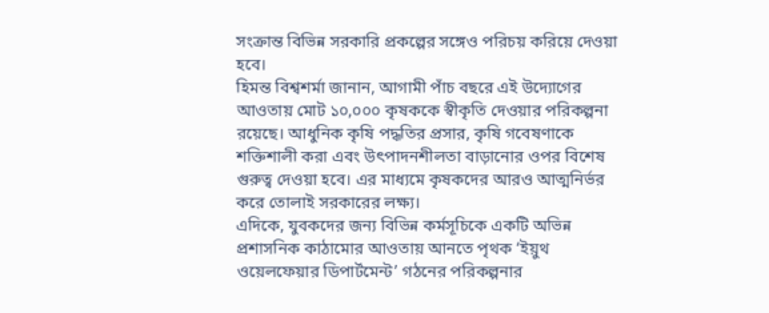সংক্রান্ত বিভিন্ন সরকারি প্রকল্পের সঙ্গেও পরিচয় করিয়ে দেওয়া হবে।
হিমন্ত বিশ্বশর্মা জানান, আগামী পাঁচ বছরে এই উদ্যোগের আওতায় মোট ১০,০০০ কৃষককে স্বীকৃতি দেওয়ার পরিকল্পনা রয়েছে। আধুনিক কৃষি পদ্ধতির প্রসার, কৃষি গবেষণাকে শক্তিশালী করা এবং উৎপাদনশীলতা বাড়ানোর ওপর বিশেষ গুরুত্ব দেওয়া হবে। এর মাধ্যমে কৃষকদের আরও আত্মনির্ভর করে তোলাই সরকারের লক্ষ্য।
এদিকে, যুবকদের জন্য বিভিন্ন কর্মসূচিকে একটি অভিন্ন প্রশাসনিক কাঠামোর আওতায় আনতে পৃথক ‘ইয়ুথ ওয়েলফেয়ার ডিপার্টমেন্ট’ গঠনের পরিকল্পনার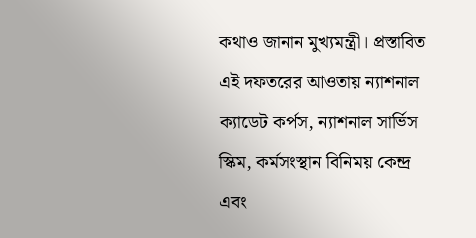কথাও জানান মুখ্যমন্ত্রী। প্রস্তাবিত এই দফতরের আওতায় ন্যাশনাল ক্যাডেট কর্পস, ন্যাশনাল সার্ভিস স্কিম, কর্মসংস্থান বিনিময় কেন্দ্র এবং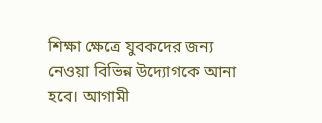শিক্ষা ক্ষেত্রে যুবকদের জন্য নেওয়া বিভিন্ন উদ্যোগকে আনা হবে। আগামী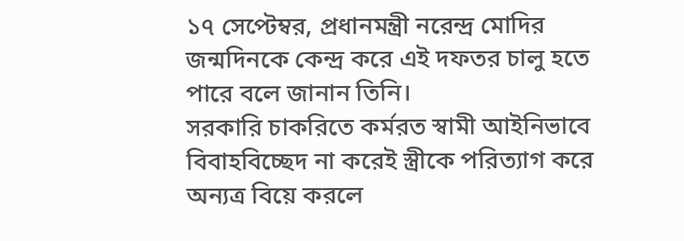১৭ সেপ্টেম্বর, প্রধানমন্ত্রী নরেন্দ্র মোদির জন্মদিনকে কেন্দ্র করে এই দফতর চালু হতে পারে বলে জানান তিনি।
সরকারি চাকরিতে কর্মরত স্বামী আইনিভাবে বিবাহবিচ্ছেদ না করেই স্ত্রীকে পরিত্যাগ করে অন্যত্র বিয়ে করলে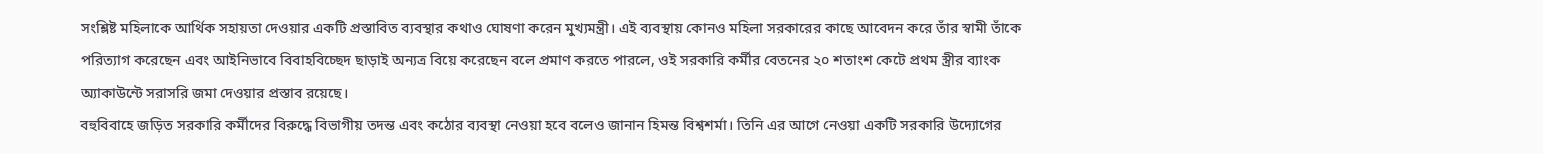সংশ্লিষ্ট মহিলাকে আর্থিক সহায়তা দেওয়ার একটি প্রস্তাবিত ব্যবস্থার কথাও ঘোষণা করেন মুখ্যমন্ত্রী। এই ব্যবস্থায় কোনও মহিলা সরকারের কাছে আবেদন করে তাঁর স্বামী তাঁকে পরিত্যাগ করেছেন এবং আইনিভাবে বিবাহবিচ্ছেদ ছাড়াই অন্যত্র বিয়ে করেছেন বলে প্রমাণ করতে পারলে, ওই সরকারি কর্মীর বেতনের ২০ শতাংশ কেটে প্রথম স্ত্রীর ব্যাংক অ্যাকাউন্টে সরাসরি জমা দেওয়ার প্রস্তাব রয়েছে।
বহুবিবাহে জড়িত সরকারি কর্মীদের বিরুদ্ধে বিভাগীয় তদন্ত এবং কঠোর ব্যবস্থা নেওয়া হবে বলেও জানান হিমন্ত বিশ্বশর্মা। তিনি এর আগে নেওয়া একটি সরকারি উদ্যোগের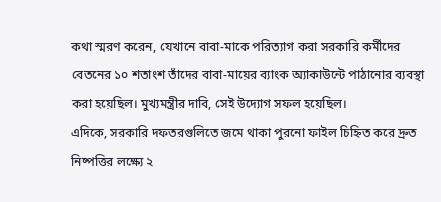কথা স্মরণ করেন, যেখানে বাবা-মাকে পরিত্যাগ করা সরকারি কর্মীদের বেতনের ১০ শতাংশ তাঁদের বাবা-মায়ের ব্যাংক অ্যাকাউন্টে পাঠানোর ব্যবস্থা করা হয়েছিল। মুখ্যমন্ত্রীর দাবি, সেই উদ্যোগ সফল হয়েছিল।
এদিকে, সরকারি দফতরগুলিতে জমে থাকা পুরনো ফাইল চিহ্নিত করে দ্রুত নিষ্পত্তির লক্ষ্যে ২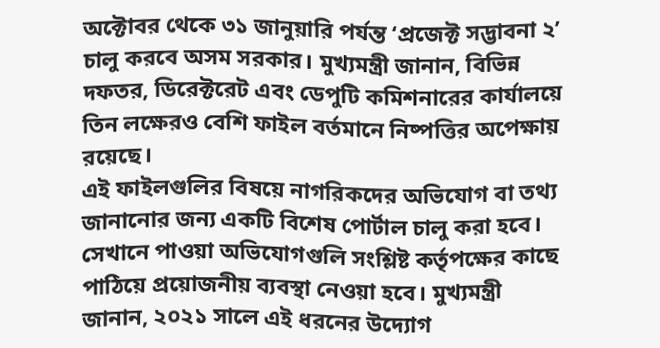অক্টোবর থেকে ৩১ জানুয়ারি পর্যন্ত ‘প্রজেক্ট সদ্ভাবনা ২’ চালু করবে অসম সরকার। মুখ্যমন্ত্রী জানান, বিভিন্ন দফতর, ডিরেক্টরেট এবং ডেপুটি কমিশনারের কার্যালয়ে তিন লক্ষেরও বেশি ফাইল বর্তমানে নিষ্পত্তির অপেক্ষায় রয়েছে।
এই ফাইলগুলির বিষয়ে নাগরিকদের অভিযোগ বা তথ্য জানানোর জন্য একটি বিশেষ পোর্টাল চালু করা হবে। সেখানে পাওয়া অভিযোগগুলি সংশ্লিষ্ট কর্তৃপক্ষের কাছে পাঠিয়ে প্রয়োজনীয় ব্যবস্থা নেওয়া হবে। মুখ্যমন্ত্রী জানান, ২০২১ সালে এই ধরনের উদ্যোগ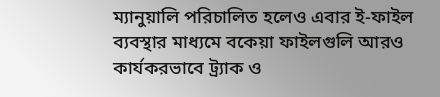ম্যানুয়ালি পরিচালিত হলেও এবার ই-ফাইল ব্যবস্থার মাধ্যমে বকেয়া ফাইলগুলি আরও কার্যকরভাবে ট্র্যাক ও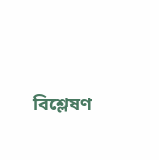বিশ্লেষণ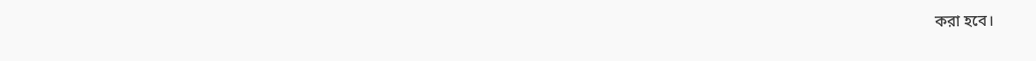করা হবে।